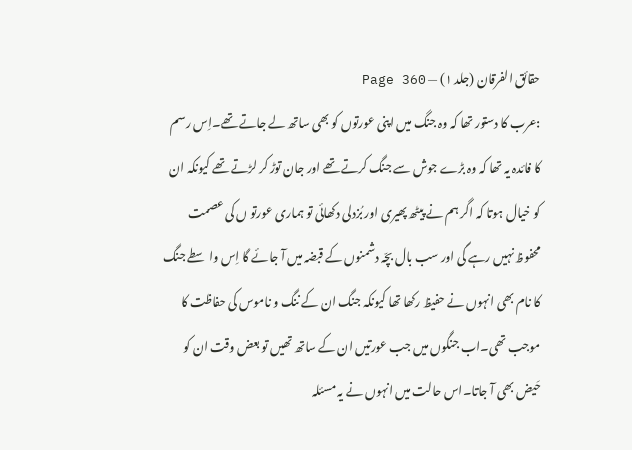حقائق الفرقان (جلد ۱) — Page 360
:عرب کا دستور تھا کہ وہ جنگ میں اپنی عورتوں کو بھی ساتھ لے جاتے تھے۔اِس رسم کا فائدہ یہ تھا کہ وہ بڑے جوش سے جنگ کرتے تھے اور جان توڑ کر لڑتے تھے کیونکہ ان کو خیال ہوتا کہ اگر ہم نے پیٹھ پھیری اور بُزدلی دکھائی تو ہماری عورتو ں کی عصمت محفوظ نہیں رہے گی اور سب بال بچّہ دشمنوں کے قبضہ میں آ جائے گا اِس واسطے جنگ کا نام بھی انہوں نے حفیظ رکھا تھا کیونکہ جنگ ان کے ننگ و ناموس کی حفاظت کا موجب تھی۔اب جنگوں میں جب عورتیں ان کے ساتھ تھیں تو بعض وقت ان کو حَیض بھی آ جاتا۔اس حالت میں انہوں نے یہ مسئلہ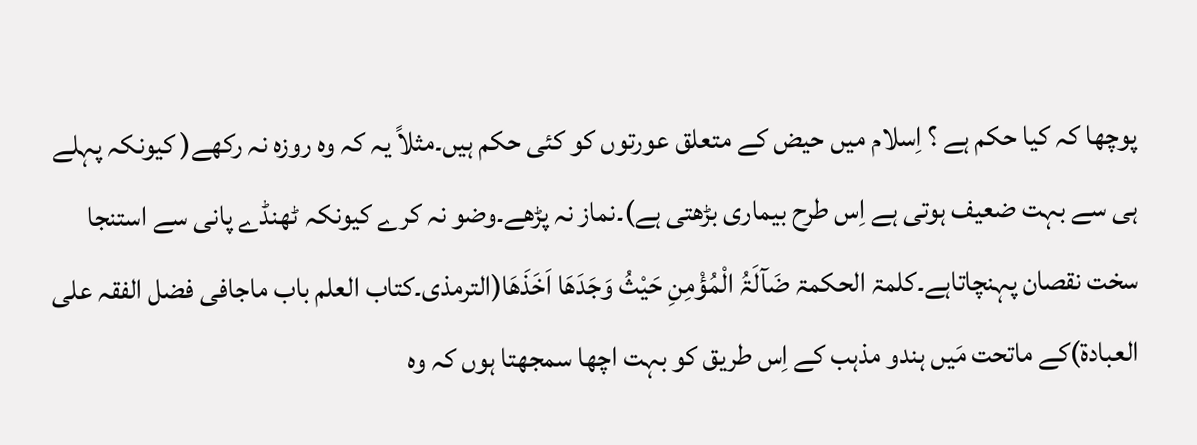پوچھا کہ کیا حکم ہے ؟ اِسلام میں حیض کے متعلق عورتوں کو کئی حکم ہیں۔مثلاً یہ کہ وہ روزہ نہ رکھے( کیونکہ پہلے ہی سے بہت ضعیف ہوتی ہے اِس طرح بیماری بڑھتی ہے)۔نماز نہ پڑھے۔وضو نہ کرے کیونکہ ٹھنڈے پانی سے استنجا سخت نقصان پہنچاتاہے۔کلمۃ الحکمۃ ضَآلَۃُ الْمُؤْمِنِ حَیْثُ وَجَدَھَا اَخَذَھَا(الترمذی۔کتاب العلم باب ماجافی فضل الفقہ علی العبادۃ)کے ماتحت مَیں ہندو مذہب کے اِس طریق کو بہت اچھا سمجھتا ہوں کہ وہ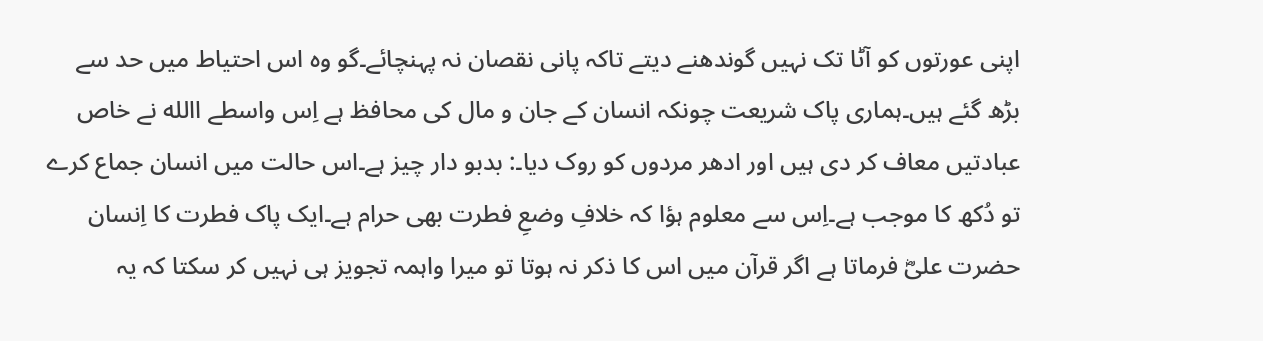اپنی عورتوں کو آٹا تک نہیں گوندھنے دیتے تاکہ پانی نقصان نہ پہنچائے۔گو وہ اس احتیاط میں حد سے بڑھ گئے ہیں۔ہماری پاک شریعت چونکہ انسان کے جان و مال کی محافظ ہے اِس واسطے االله نے خاص عبادتیں معاف کر دی ہیں اور ادھر مردوں کو روک دیا۔: بدبو دار چیز ہے۔اس حالت میں انسان جماع کرے تو دُکھ کا موجب ہے۔اِس سے معلوم ہؤا کہ خلافِ وضعِ فطرت بھی حرام ہے۔ایک پاک فطرت کا اِنسان حضرت علیؓ فرماتا ہے اگر قرآن میں اس کا ذکر نہ ہوتا تو میرا واہمہ تجویز ہی نہیں کر سکتا کہ یہ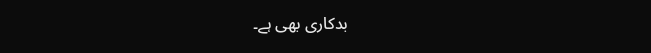بدکاری بھی ہے۔